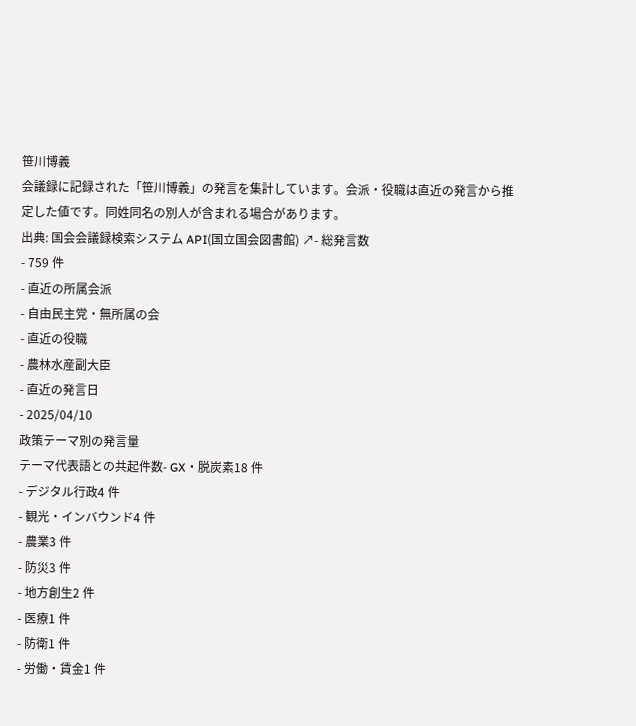笹川博義
会議録に記録された「笹川博義」の発言を集計しています。会派・役職は直近の発言から推定した値です。同姓同名の別人が含まれる場合があります。
出典: 国会会議録検索システム API(国立国会図書館) ↗- 総発言数
- 759 件
- 直近の所属会派
- 自由民主党・無所属の会
- 直近の役職
- 農林水産副大臣
- 直近の発言日
- 2025/04/10
政策テーマ別の発言量
テーマ代表語との共起件数- GX・脱炭素18 件
- デジタル行政4 件
- 観光・インバウンド4 件
- 農業3 件
- 防災3 件
- 地方創生2 件
- 医療1 件
- 防衛1 件
- 労働・賃金1 件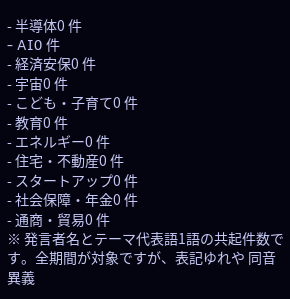- 半導体0 件
- AI0 件
- 経済安保0 件
- 宇宙0 件
- こども・子育て0 件
- 教育0 件
- エネルギー0 件
- 住宅・不動産0 件
- スタートアップ0 件
- 社会保障・年金0 件
- 通商・貿易0 件
※ 発言者名とテーマ代表語1語の共起件数です。全期間が対象ですが、表記ゆれや 同音異義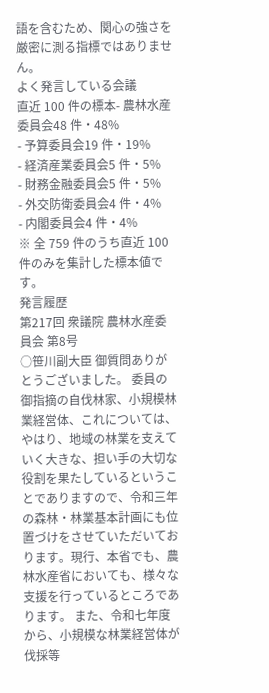語を含むため、関心の強さを厳密に測る指標ではありません。
よく発言している会議
直近 100 件の標本- 農林水産委員会48 件・48%
- 予算委員会19 件・19%
- 経済産業委員会5 件・5%
- 財務金融委員会5 件・5%
- 外交防衛委員会4 件・4%
- 内閣委員会4 件・4%
※ 全 759 件のうち直近 100 件のみを集計した標本値です。
発言履歴
第217回 衆議院 農林水産委員会 第8号
○笹川副大臣 御質問ありがとうございました。 委員の御指摘の自伐林家、小規模林業経営体、これについては、やはり、地域の林業を支えていく大きな、担い手の大切な役割を果たしているということでありますので、令和三年の森林・林業基本計画にも位置づけをさせていただいております。現行、本省でも、農林水産省においても、様々な支援を行っているところであります。 また、令和七年度から、小規模な林業経営体が伐採等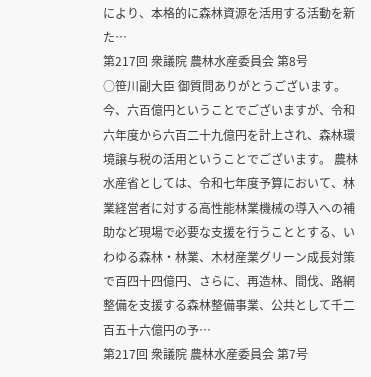により、本格的に森林資源を活用する活動を新た…
第217回 衆議院 農林水産委員会 第8号
○笹川副大臣 御質問ありがとうございます。 今、六百億円ということでございますが、令和六年度から六百二十九億円を計上され、森林環境譲与税の活用ということでございます。 農林水産省としては、令和七年度予算において、林業経営者に対する高性能林業機械の導入への補助など現場で必要な支援を行うこととする、いわゆる森林・林業、木材産業グリーン成長対策で百四十四億円、さらに、再造林、間伐、路網整備を支援する森林整備事業、公共として千二百五十六億円の予…
第217回 衆議院 農林水産委員会 第7号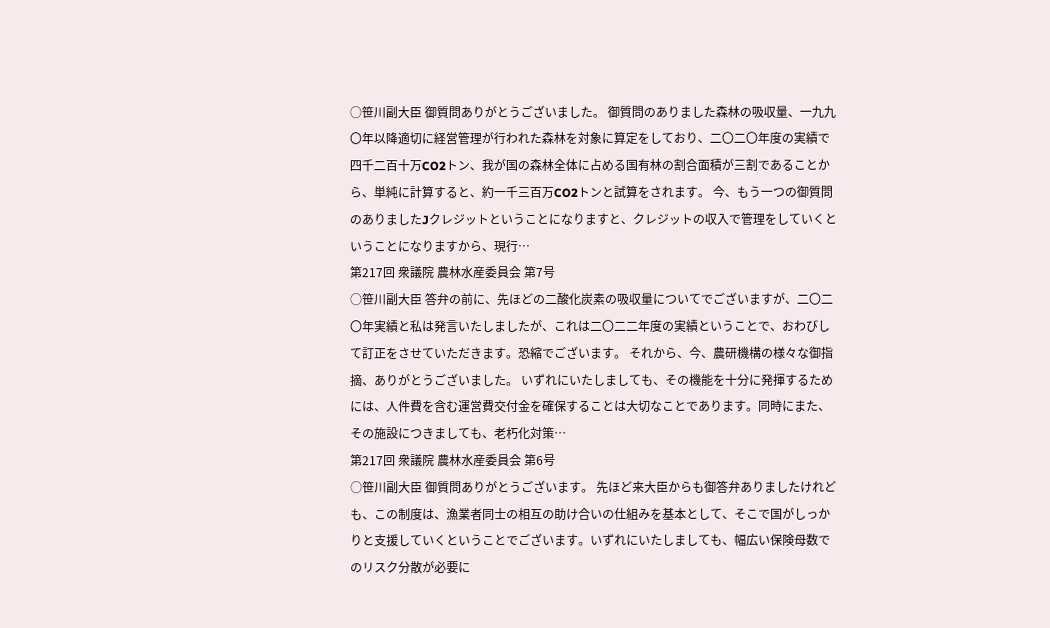○笹川副大臣 御質問ありがとうございました。 御質問のありました森林の吸収量、一九九〇年以降適切に経営管理が行われた森林を対象に算定をしており、二〇二〇年度の実績で四千二百十万CO2トン、我が国の森林全体に占める国有林の割合面積が三割であることから、単純に計算すると、約一千三百万CO2トンと試算をされます。 今、もう一つの御質問のありましたJクレジットということになりますと、クレジットの収入で管理をしていくということになりますから、現行…
第217回 衆議院 農林水産委員会 第7号
○笹川副大臣 答弁の前に、先ほどの二酸化炭素の吸収量についてでございますが、二〇二〇年実績と私は発言いたしましたが、これは二〇二二年度の実績ということで、おわびして訂正をさせていただきます。恐縮でございます。 それから、今、農研機構の様々な御指摘、ありがとうございました。 いずれにいたしましても、その機能を十分に発揮するためには、人件費を含む運営費交付金を確保することは大切なことであります。同時にまた、その施設につきましても、老朽化対策…
第217回 衆議院 農林水産委員会 第6号
○笹川副大臣 御質問ありがとうございます。 先ほど来大臣からも御答弁ありましたけれども、この制度は、漁業者同士の相互の助け合いの仕組みを基本として、そこで国がしっかりと支援していくということでございます。いずれにいたしましても、幅広い保険母数でのリスク分散が必要に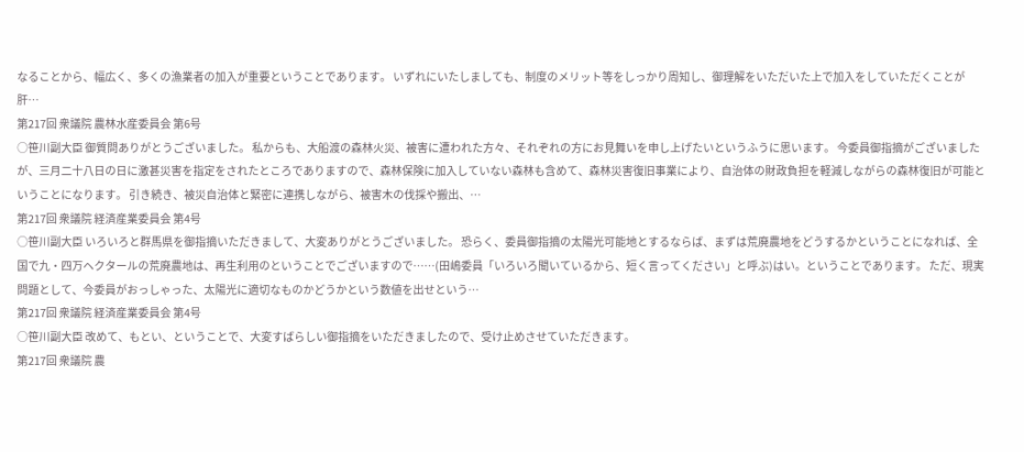なることから、幅広く、多くの漁業者の加入が重要ということであります。 いずれにいたしましても、制度のメリット等をしっかり周知し、御理解をいただいた上で加入をしていただくことが肝…
第217回 衆議院 農林水産委員会 第6号
○笹川副大臣 御質問ありがとうございました。 私からも、大船渡の森林火災、被害に遭われた方々、それぞれの方にお見舞いを申し上げたいというふうに思います。 今委員御指摘がございましたが、三月二十八日の日に激甚災害を指定をされたところでありますので、森林保険に加入していない森林も含めて、森林災害復旧事業により、自治体の財政負担を軽減しながらの森林復旧が可能ということになります。 引き続き、被災自治体と緊密に連携しながら、被害木の伐採や搬出、…
第217回 衆議院 経済産業委員会 第4号
○笹川副大臣 いろいろと群馬県を御指摘いただきまして、大変ありがとうございました。 恐らく、委員御指摘の太陽光可能地とするならば、まずは荒廃農地をどうするかということになれば、全国で九・四万ヘクタールの荒廃農地は、再生利用のということでございますので……(田嶋委員「いろいろ聞いているから、短く言ってください」と呼ぶ)はい。ということであります。 ただ、現実問題として、今委員がおっしゃった、太陽光に適切なものかどうかという数値を出せという…
第217回 衆議院 経済産業委員会 第4号
○笹川副大臣 改めて、もとい、ということで、大変すばらしい御指摘をいただきましたので、受け止めさせていただきます。
第217回 衆議院 農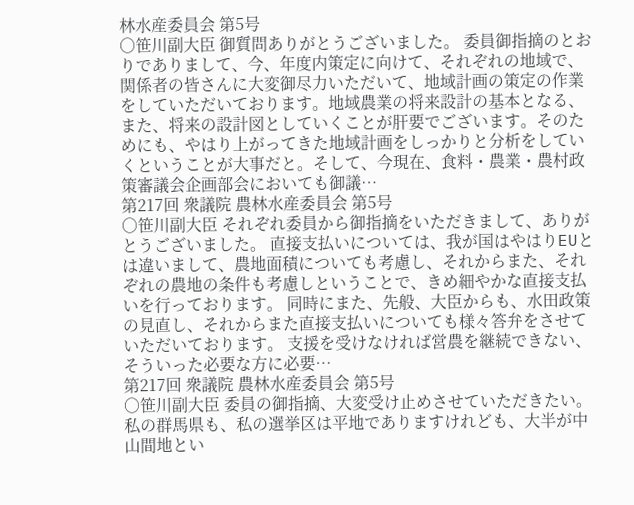林水産委員会 第5号
○笹川副大臣 御質問ありがとうございました。 委員御指摘のとおりでありまして、今、年度内策定に向けて、それぞれの地域で、関係者の皆さんに大変御尽力いただいて、地域計画の策定の作業をしていただいております。地域農業の将来設計の基本となる、また、将来の設計図としていくことが肝要でございます。そのためにも、やはり上がってきた地域計画をしっかりと分析をしていくということが大事だと。そして、今現在、食料・農業・農村政策審議会企画部会においても御議…
第217回 衆議院 農林水産委員会 第5号
○笹川副大臣 それぞれ委員から御指摘をいただきまして、ありがとうございました。 直接支払いについては、我が国はやはりEUとは違いまして、農地面積についても考慮し、それからまた、それぞれの農地の条件も考慮しということで、きめ細やかな直接支払いを行っております。 同時にまた、先般、大臣からも、水田政策の見直し、それからまた直接支払いについても様々答弁をさせていただいております。 支援を受けなければ営農を継続できない、そういった必要な方に必要…
第217回 衆議院 農林水産委員会 第5号
○笹川副大臣 委員の御指摘、大変受け止めさせていただきたい。 私の群馬県も、私の選挙区は平地でありますけれども、大半が中山間地とい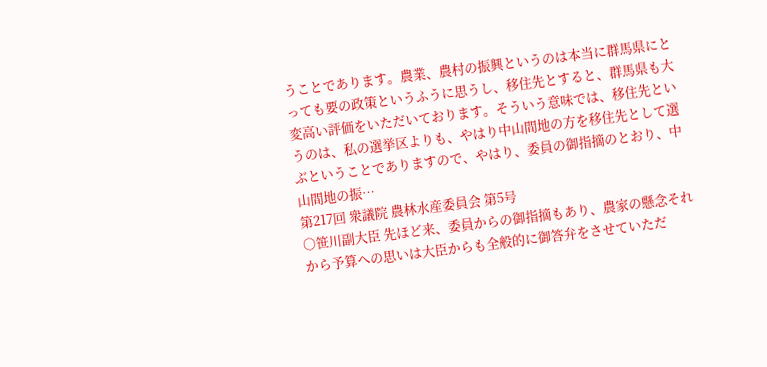うことであります。農業、農村の振興というのは本当に群馬県にとっても要の政策というふうに思うし、移住先とすると、群馬県も大変高い評価をいただいております。そういう意味では、移住先というのは、私の選挙区よりも、やはり中山間地の方を移住先として選ぶということでありますので、やはり、委員の御指摘のとおり、中山間地の振…
第217回 衆議院 農林水産委員会 第5号
○笹川副大臣 先ほど来、委員からの御指摘もあり、農家の懸念それから予算への思いは大臣からも全般的に御答弁をさせていただ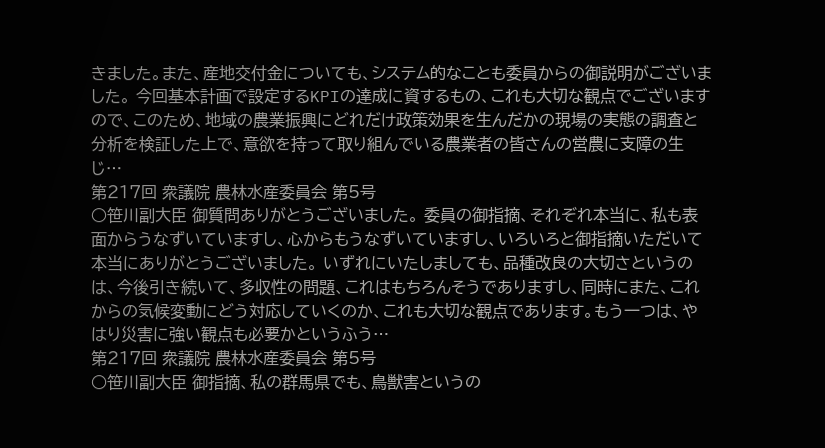きました。また、産地交付金についても、システム的なことも委員からの御説明がございました。 今回基本計画で設定するKPIの達成に資するもの、これも大切な観点でございますので、このため、地域の農業振興にどれだけ政策効果を生んだかの現場の実態の調査と分析を検証した上で、意欲を持って取り組んでいる農業者の皆さんの営農に支障の生じ…
第217回 衆議院 農林水産委員会 第5号
○笹川副大臣 御質問ありがとうございました。 委員の御指摘、それぞれ本当に、私も表面からうなずいていますし、心からもうなずいていますし、いろいろと御指摘いただいて本当にありがとうございました。 いずれにいたしましても、品種改良の大切さというのは、今後引き続いて、多収性の問題、これはもちろんそうでありますし、同時にまた、これからの気候変動にどう対応していくのか、これも大切な観点であります。もう一つは、やはり災害に強い観点も必要かというふう…
第217回 衆議院 農林水産委員会 第5号
○笹川副大臣 御指摘、私の群馬県でも、鳥獣害というの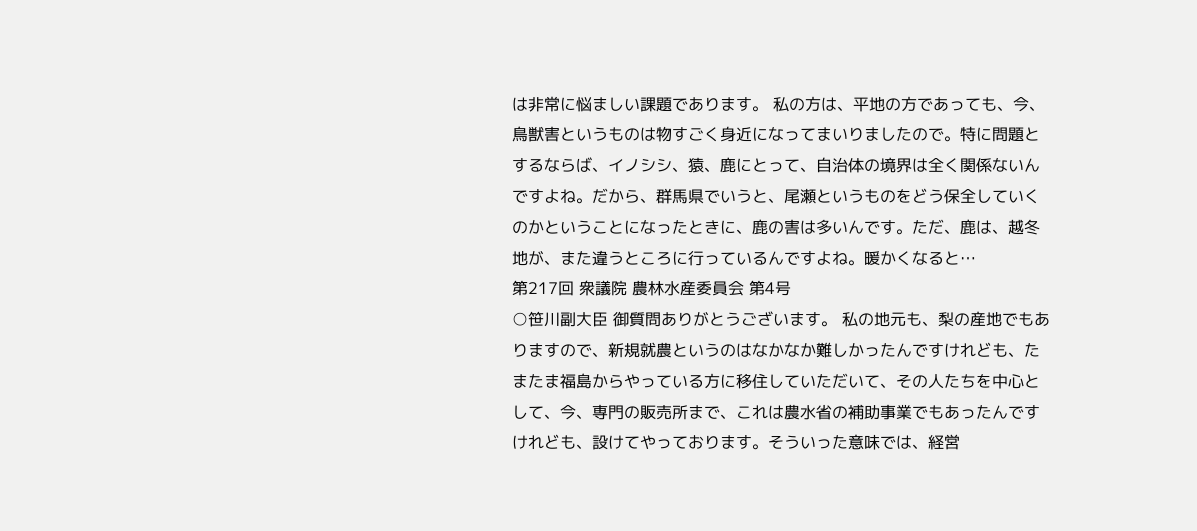は非常に悩ましい課題であります。 私の方は、平地の方であっても、今、鳥獣害というものは物すごく身近になってまいりましたので。特に問題とするならば、イノシシ、猿、鹿にとって、自治体の境界は全く関係ないんですよね。だから、群馬県でいうと、尾瀬というものをどう保全していくのかということになったときに、鹿の害は多いんです。ただ、鹿は、越冬地が、また違うところに行っているんですよね。暖かくなると…
第217回 衆議院 農林水産委員会 第4号
○笹川副大臣 御質問ありがとうございます。 私の地元も、梨の産地でもありますので、新規就農というのはなかなか難しかったんですけれども、たまたま福島からやっている方に移住していただいて、その人たちを中心として、今、専門の販売所まで、これは農水省の補助事業でもあったんですけれども、設けてやっております。そういった意味では、経営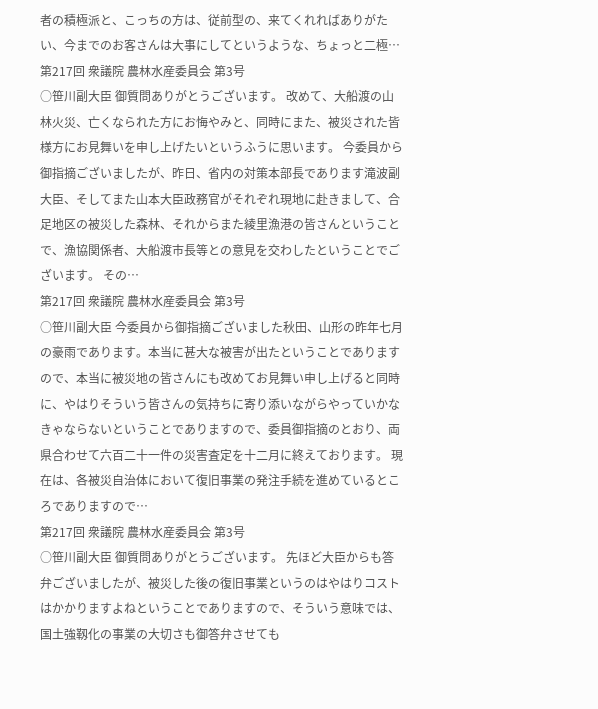者の積極派と、こっちの方は、従前型の、来てくれればありがたい、今までのお客さんは大事にしてというような、ちょっと二極…
第217回 衆議院 農林水産委員会 第3号
○笹川副大臣 御質問ありがとうございます。 改めて、大船渡の山林火災、亡くなられた方にお悔やみと、同時にまた、被災された皆様方にお見舞いを申し上げたいというふうに思います。 今委員から御指摘ございましたが、昨日、省内の対策本部長であります滝波副大臣、そしてまた山本大臣政務官がそれぞれ現地に赴きまして、合足地区の被災した森林、それからまた綾里漁港の皆さんということで、漁協関係者、大船渡市長等との意見を交わしたということでございます。 その…
第217回 衆議院 農林水産委員会 第3号
○笹川副大臣 今委員から御指摘ございました秋田、山形の昨年七月の豪雨であります。本当に甚大な被害が出たということでありますので、本当に被災地の皆さんにも改めてお見舞い申し上げると同時に、やはりそういう皆さんの気持ちに寄り添いながらやっていかなきゃならないということでありますので、委員御指摘のとおり、両県合わせて六百二十一件の災害査定を十二月に終えております。 現在は、各被災自治体において復旧事業の発注手続を進めているところでありますので…
第217回 衆議院 農林水産委員会 第3号
○笹川副大臣 御質問ありがとうございます。 先ほど大臣からも答弁ございましたが、被災した後の復旧事業というのはやはりコストはかかりますよねということでありますので、そういう意味では、国土強靱化の事業の大切さも御答弁させても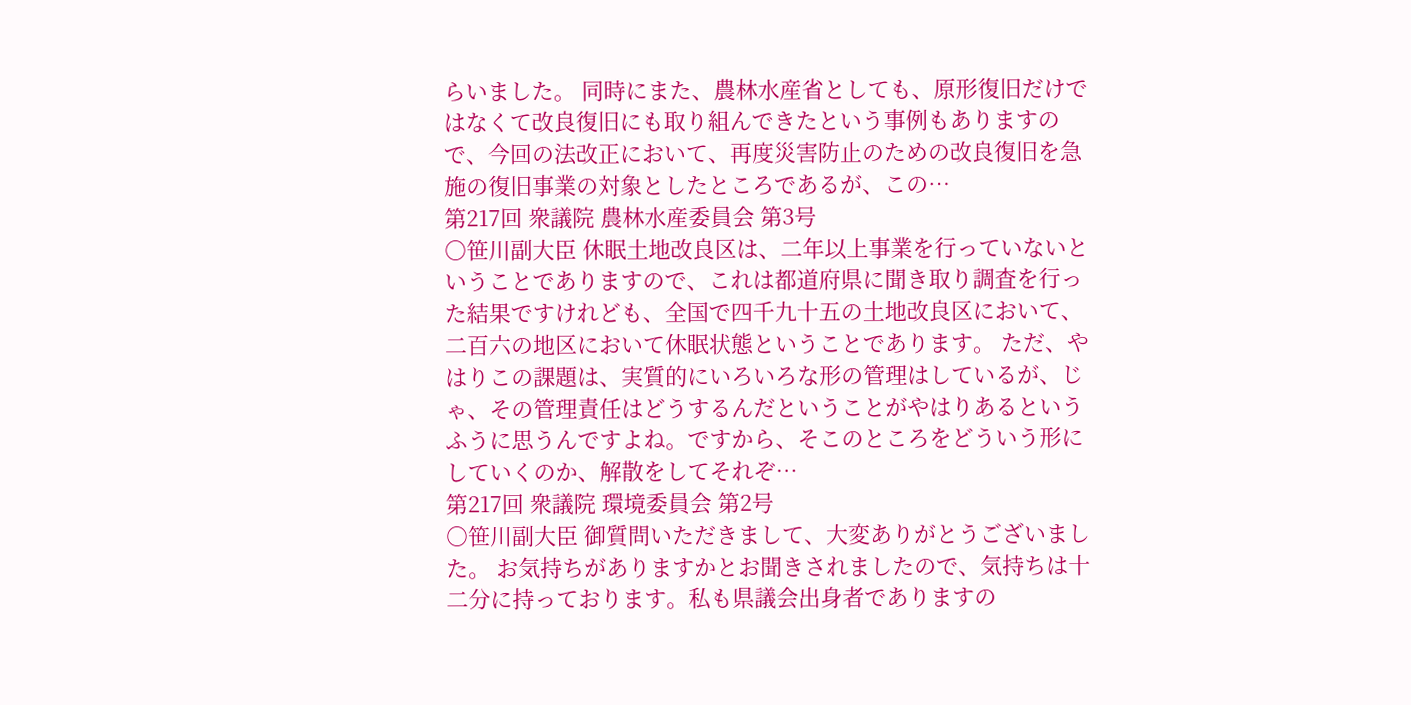らいました。 同時にまた、農林水産省としても、原形復旧だけではなくて改良復旧にも取り組んできたという事例もありますので、今回の法改正において、再度災害防止のための改良復旧を急施の復旧事業の対象としたところであるが、この…
第217回 衆議院 農林水産委員会 第3号
○笹川副大臣 休眠土地改良区は、二年以上事業を行っていないということでありますので、これは都道府県に聞き取り調査を行った結果ですけれども、全国で四千九十五の土地改良区において、二百六の地区において休眠状態ということであります。 ただ、やはりこの課題は、実質的にいろいろな形の管理はしているが、じゃ、その管理責任はどうするんだということがやはりあるというふうに思うんですよね。ですから、そこのところをどういう形にしていくのか、解散をしてそれぞ…
第217回 衆議院 環境委員会 第2号
○笹川副大臣 御質問いただきまして、大変ありがとうございました。 お気持ちがありますかとお聞きされましたので、気持ちは十二分に持っております。私も県議会出身者でありますの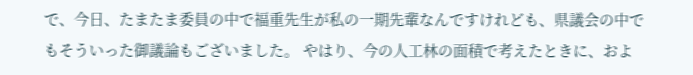で、今日、たまたま委員の中で福重先生が私の一期先輩なんですけれども、県議会の中でもそういった御議論もございました。 やはり、今の人工林の面積で考えたときに、およ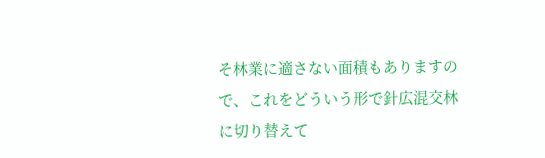そ林業に適さない面積もありますので、これをどういう形で針広混交林に切り替えて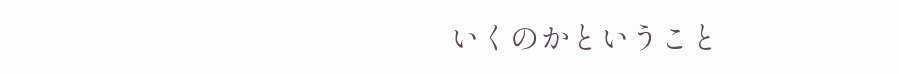いくのかということ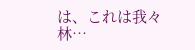は、これは我々林…